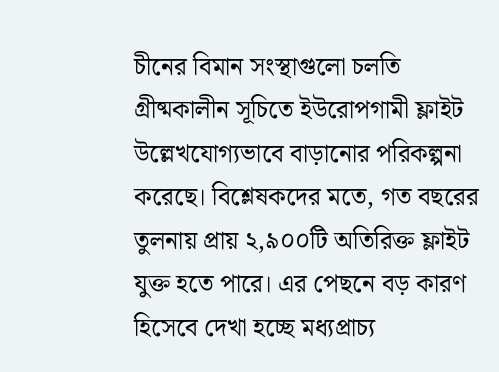চীনের বিমান সংস্থাগুলো চলতি গ্রীষ্মকালীন সূচিতে ইউরোপগামী ফ্লাইট উল্লেখযোগ্যভাবে বাড়ানোর পরিকল্পনা করেছে। বিশ্লেষকদের মতে, গত বছরের তুলনায় প্রায় ২,৯০০টি অতিরিক্ত ফ্লাইট যুক্ত হতে পারে। এর পেছনে বড় কারণ হিসেবে দেখা হচ্ছে মধ্যপ্রাচ্য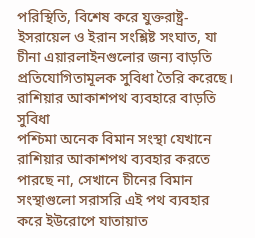পরিস্থিতি, বিশেষ করে যুক্তরাষ্ট্র-ইসরায়েল ও ইরান সংশ্লিষ্ট সংঘাত, যা চীনা এয়ারলাইনগুলোর জন্য বাড়তি প্রতিযোগিতামূলক সুবিধা তৈরি করেছে।
রাশিয়ার আকাশপথ ব্যবহারে বাড়তি সুবিধা
পশ্চিমা অনেক বিমান সংস্থা যেখানে রাশিয়ার আকাশপথ ব্যবহার করতে পারছে না, সেখানে চীনের বিমান সংস্থাগুলো সরাসরি এই পথ ব্যবহার করে ইউরোপে যাতায়াত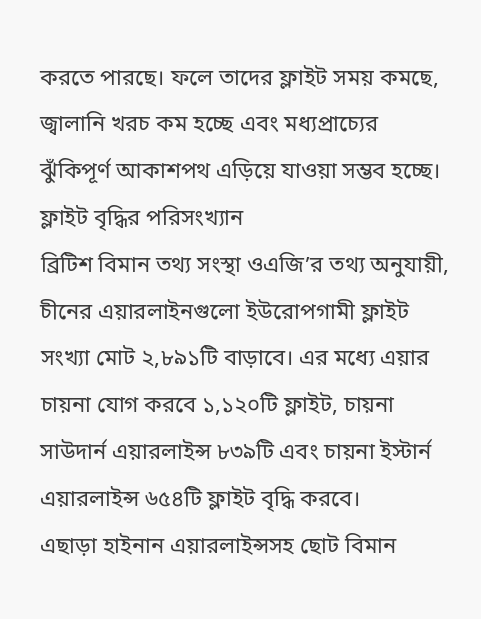করতে পারছে। ফলে তাদের ফ্লাইট সময় কমছে, জ্বালানি খরচ কম হচ্ছে এবং মধ্যপ্রাচ্যের ঝুঁকিপূর্ণ আকাশপথ এড়িয়ে যাওয়া সম্ভব হচ্ছে।
ফ্লাইট বৃদ্ধির পরিসংখ্যান
ব্রিটিশ বিমান তথ্য সংস্থা ওএজি’র তথ্য অনুযায়ী, চীনের এয়ারলাইনগুলো ইউরোপগামী ফ্লাইট সংখ্যা মোট ২,৮৯১টি বাড়াবে। এর মধ্যে এয়ার চায়না যোগ করবে ১,১২০টি ফ্লাইট, চায়না সাউদার্ন এয়ারলাইন্স ৮৩৯টি এবং চায়না ইস্টার্ন এয়ারলাইন্স ৬৫৪টি ফ্লাইট বৃদ্ধি করবে।
এছাড়া হাইনান এয়ারলাইন্সসহ ছোট বিমান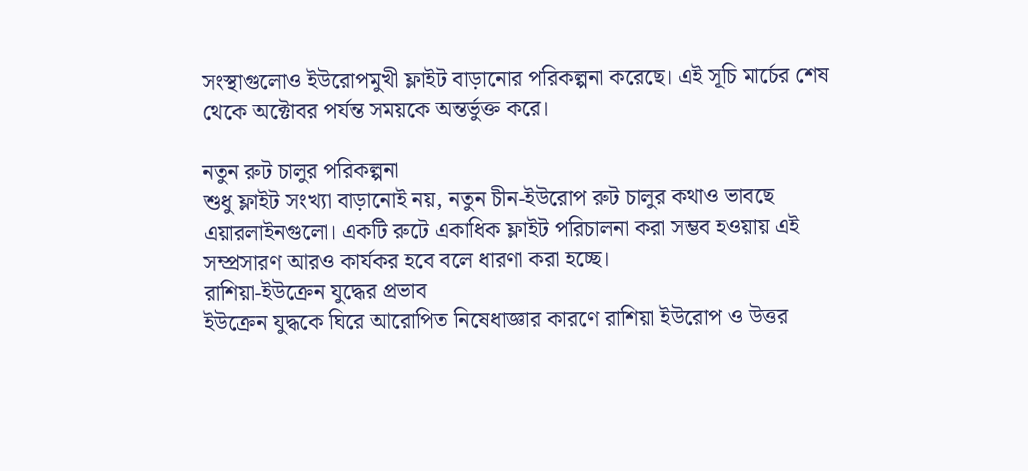সংস্থাগুলোও ইউরোপমুখী ফ্লাইট বাড়ানোর পরিকল্পনা করেছে। এই সূচি মার্চের শেষ থেকে অক্টোবর পর্যন্ত সময়কে অন্তর্ভুক্ত করে।

নতুন রুট চালুর পরিকল্পনা
শুধু ফ্লাইট সংখ্যা বাড়ানোই নয়, নতুন চীন-ইউরোপ রুট চালুর কথাও ভাবছে এয়ারলাইনগুলো। একটি রুটে একাধিক ফ্লাইট পরিচালনা করা সম্ভব হওয়ায় এই সম্প্রসারণ আরও কার্যকর হবে বলে ধারণা করা হচ্ছে।
রাশিয়া-ইউক্রেন যুদ্ধের প্রভাব
ইউক্রেন যুদ্ধকে ঘিরে আরোপিত নিষেধাজ্ঞার কারণে রাশিয়া ইউরোপ ও উত্তর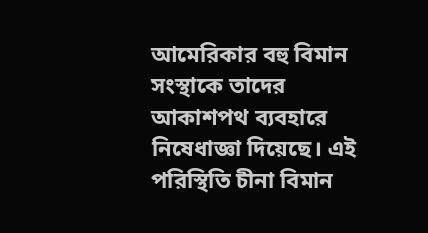আমেরিকার বহু বিমান সংস্থাকে তাদের আকাশপথ ব্যবহারে নিষেধাজ্ঞা দিয়েছে। এই পরিস্থিতি চীনা বিমান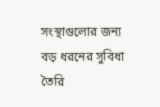সংস্থাগুলোর জন্য বড় ধরনের সুবিধা তৈরি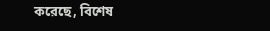করেছে, বিশেষ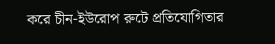করে চীন-ইউরোপ রুটে প্রতিযোগিতার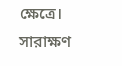ক্ষেত্রে।
সারাক্ষণ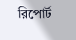রিপোর্ট